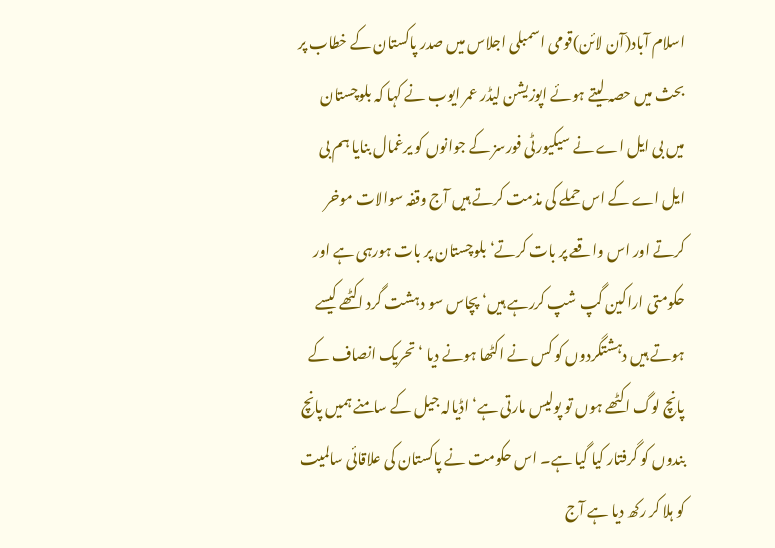اسلام آباد(آن لائن)قومی اسمبلی اجلاس میں صدر پاکستان کے خطاب پر بحث میں حصہ لیتے ہوئے اپوزیشن لیڈر عمر ایوب نے کہا کہ بلوچستان میں بی ایل اے نے سیکیورٹی فورسز کے جوانوں کو یرغمال بنایا ہم بی ایل اے کے اس حملے کی مذمت کرتے ہیں آج وقفہ سوالات موخر کرتے اور اس واقعے پر بات کرتے‘ بلوچستان پر بات ہورہی ہے اور حکومتی اراکین گپ شپ کررہے ہیں‘ پچاس سو دہشت گرد اکٹھے کیسے ہوتے ہیں دہشتگردوں کو کس نے اکٹھا ہونے دیا ‘تحریک انصاف کے پانچ لوگ اکٹھے ہوں تو پولیس مارتی ہے‘ اڈیالہ جیل کے سامنے ہمیں پانچ بندوں کو گرفتار کیا گیا ہے۔ اس حکومت نے پاکستان کی علاقائی سالمیت کو ہلا کر رکھ دیا ہے آج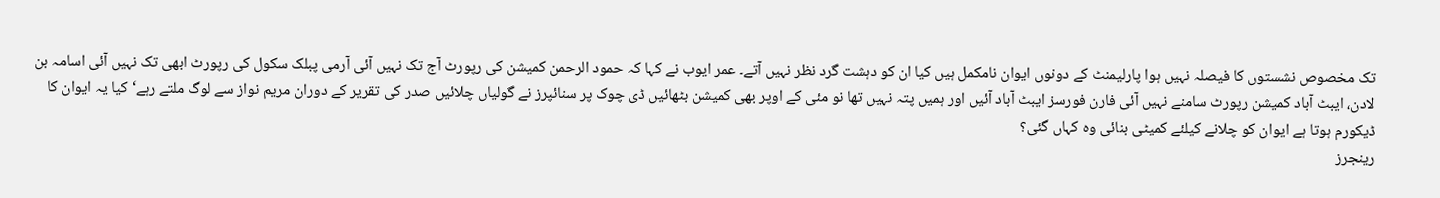تک مخصوص نشستوں کا فیصلہ نہیں ہوا پارلیمنٹ کے دونوں ایوان نامکمل ہیں کیا ان کو دہشت گرد نظر نہیں آتے۔ عمر ایوب نے کہا کہ حمود الرحمن کمیشن کی رپورٹ آج تک نہیں آئی آرمی پبلک سکول کی رپورٹ ابھی تک نہیں آئی اسامہ بن لادن، ایبٹ آباد کمیشن رپورٹ سامنے نہیں آئی فارن فورسز ایبٹ آباد آئیں اور ہمیں پتہ نہیں تھا نو مئی کے اوپر بھی کمیشن بٹھائیں ڈی چوک پر سنائپرز نے گولیاں چلائیں صدر کی تقریر کے دوران مریم نواز سے لوگ ملتے رہے‘کیا یہ ایوان کا ڈیکورم ہوتا ہے ایوان کو چلانے کیلئے کمیٹی بنائی وہ کہاں گئی؟
رینجرز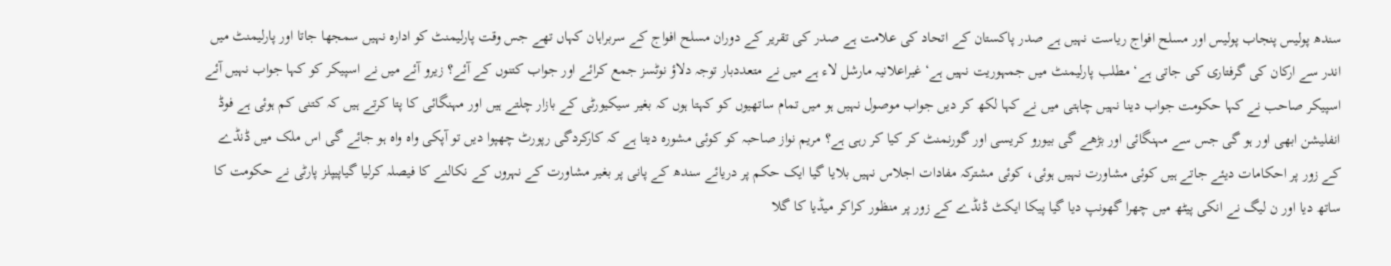سندھ پولیس پنجاب پولیس اور مسلح افواج ریاست نہیں ہے صدر پاکستان کے اتحاد کی علامت ہے صدر کی تقریر کے دوران مسلح افواج کے سربراہان کہاں تھے جس وقت پارلیمنٹ کو ادارہ نہیں سمجھا جاتا اور پارلیمنٹ میں اندر سے ارکان کی گرفتاری کی جاتی ہے‘ مطلب پارلیمنٹ میں جمہوریت نہیں ہے‘غیراعلانیہ مارشل لاء ہے میں نے متعددبار توجہ دلاؤ نوٹسز جمع کرائے اور جواب کتنوں کے آئے؟ زیرو آئے میں نے اسپیکر کو کہا جواب نہیں آئے اسپیکر صاحب نے کہا حکومت جواب دینا نہیں چاہتی میں نے کہا لکھ کر دیں جواب موصول نہیں ہو میں تمام ساتھیوں کو کہتا ہوں کہ بغیر سیکیورٹی کے بازار چلتے ہیں اور مہنگائی کا پتا کرتے ہیں کہ کتنی کم ہوئی ہے فوڈ انفلیشن ابھی اور ہو گی جس سے مہنگائی اور بڑھے گی بیورو کریسی اور گورنمنٹ کر کیا کر رہی ہے؟ مریم نواز صاحبہ کو کوئی مشورہ دیتا ہے کہ کارکردگی رپورٹ چھپوا دیں تو آپکی واہ واہ ہو جائے گی اس ملک میں ڈنڈے کے زور پر احکامات دیئے جاتے ہیں کوئی مشاورت نہیں ہوئی، کوئی مشترکہ مفادات اجلاس نہیں بلایا گیا ایک حکم پر دریائے سندھ کے پانی پر بغیر مشاورت کے نہروں کے نکالنے کا فیصلہ کرلیا گیاپیپلز پارٹی نے حکومت کا ساتھ دیا اور ن لیگ نے انکی پیٹھ میں چھرا گھونپ دیا گیا پیکا ایکٹ ڈنڈے کے زور پر منظور کراکر میڈیا کا گلا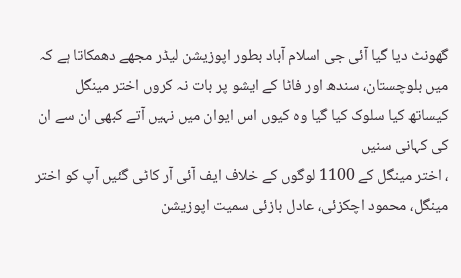گھونٹ دیا گیا آئی جی اسلام آباد بطور اپوزیشن لیڈر مجھے دھمکاتا ہے کہ میں بلوچستان، سندھ اور فاٹا کے ایشو پر بات نہ کروں اختر مینگل کیساتھ کیا سلوک کیا گیا وہ کیوں اس ایوان میں نہیں آتے کبھی ان سے ان کی کہانی سنیں
، اختر مینگل کے 1100 لوگوں کے خلاف ایف آئی آر کاٹی گئیں آپ کو اختر مینگل، محمود اچکزئی، عادل بازئی سمیت اپوزیشن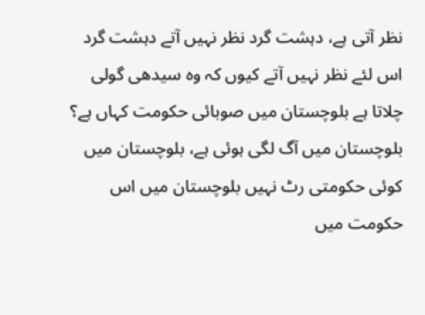نظر آتی ہے، دہشت گرد نظر نہیں آتے دہشت گرد اس لئے نظر نہیں آتے کیوں کہ وہ سیدھی گولی چلاتا ہے بلوچستان میں صوبائی حکومت کہاں ہے؟ بلوچستان میں آگ لگی ہوئی ہے، بلوچستان میں کوئی حکومتی رٹ نہیں بلوچستان میں اس حکومت میں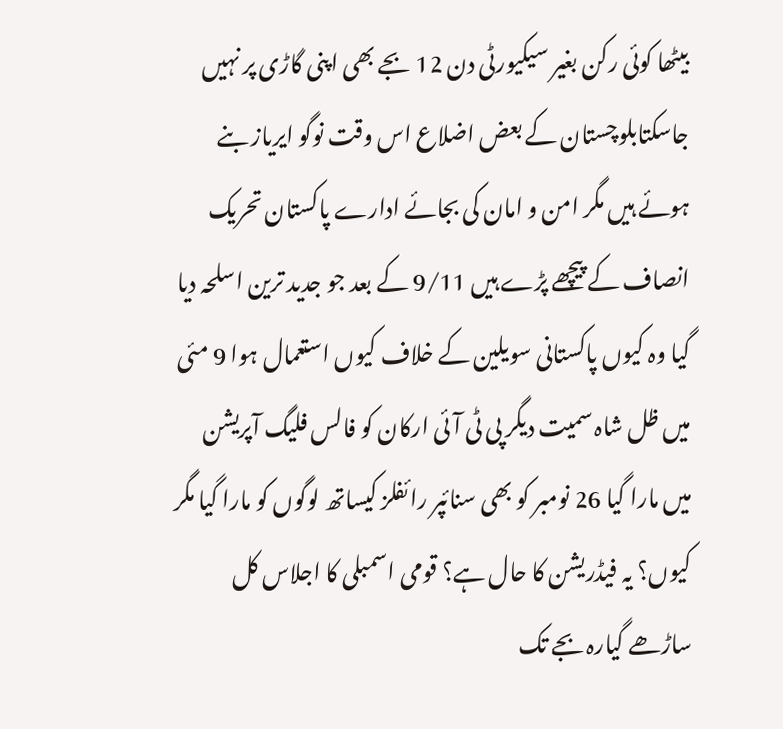بیٹھا کوئی رکن بغیر سیکیورٹی دن 12 بجے بھی اپنی گاڑی پر نہیں جاسکتابلوچستان کے بعض اضلاع اس وقت نوگو ایریاز بنے ہوئے ہیں مگر امن و امان کی بجائے ادارے پاکستان تحریک انصاف کے پیچھے پڑے ہیں 9/11 کے بعد جو جدید ترین اسلحہ دیا گیا وہ کیوں پاکستانی سویلین کے خلاف کیوں استعمال ہوا 9 مئی میں ظل شاہ سمیت دیگر پی ٹی آئی ارکان کو فالس فلیگ آپریشن میں مارا گیا 26 نومبر کو بھی سنائپر رائفلز کیساتھ لوگوں کو مارا گیا مگر کیوں؟ یہ فیڈریشن کا حال ہے؟ قومی اسمبلی کا اجلاس کل ساڑھے گیارہ بجے تک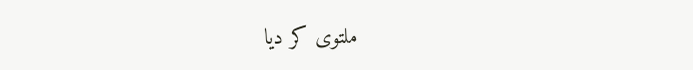ملتوی کر دیا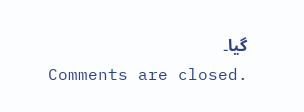گیا۔
Comments are closed.